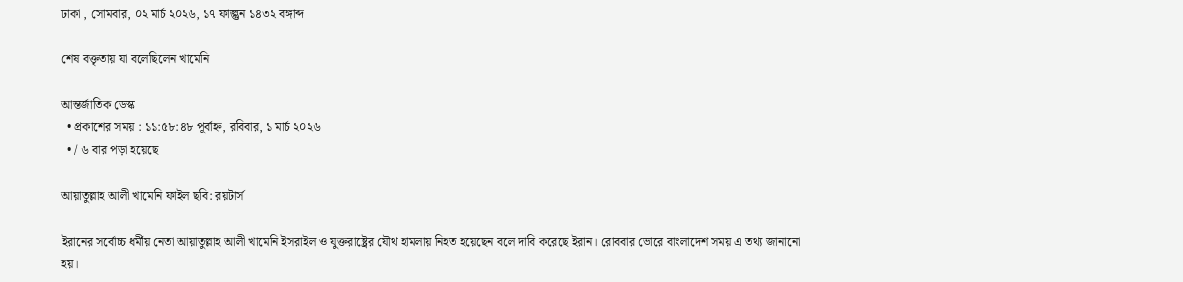ঢাকা , সোমবার, ০২ মার্চ ২০২৬, ১৭ ফাল্গুন ১৪৩২ বঙ্গাব্দ

শেষ বক্তৃতায় যা বলেছিলেন খামেনি

আন্তর্জাতিক ডেস্ক
  • প্রকাশের সময় : ১১:৫৮:৪৮ পূর্বাহ্ন, রবিবার, ১ মার্চ ২০২৬
  • / ৬ বার পড়া হয়েছে

আয়াতুল্লাহ আলী খামেনি ফাইল ছবি: রয়টার্স

ইরানের সর্বোচ্চ ধর্মীয় নেতা আয়াতুল্লাহ আলী খামেনি ইসরাইল ও যুক্তরাষ্ট্রের যৌথ হামলায় নিহত হয়েছেন বলে দাবি করেছে ইরান। রোববার ভোরে বাংলাদেশ সময় এ তথ্য জানানো হয়।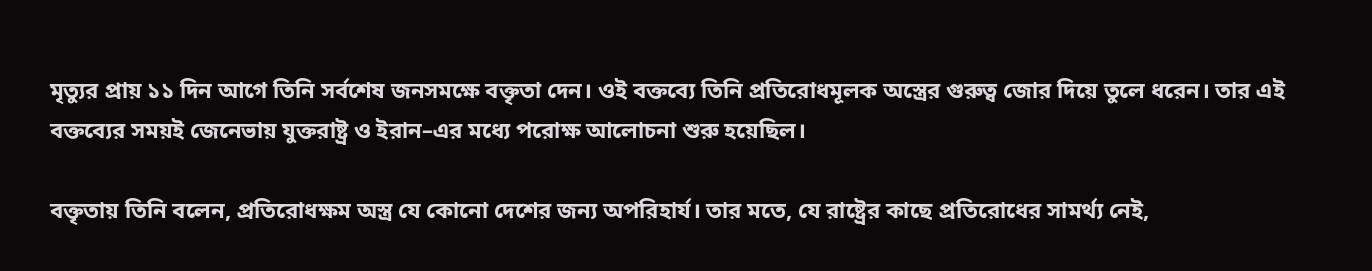মৃত্যুর প্রায় ১১ দিন আগে তিনি সর্বশেষ জনসমক্ষে বক্তৃতা দেন। ওই বক্তব্যে তিনি প্রতিরোধমূলক অস্ত্রের গুরুত্ব জোর দিয়ে তুলে ধরেন। তার এই বক্তব্যের সময়ই জেনেভায় যুক্তরাষ্ট্র ও ইরান–এর মধ্যে পরোক্ষ আলোচনা শুরু হয়েছিল।

বক্তৃতায় তিনি বলেন, প্রতিরোধক্ষম অস্ত্র যে কোনো দেশের জন্য অপরিহার্য। তার মতে, যে রাষ্ট্রের কাছে প্রতিরোধের সামর্থ্য নেই,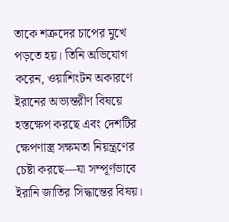তাকে শত্রুদের চাপের মুখে পড়তে হয়। তিনি অভিযোগ করেন, ওয়াশিংটন অকারণে ইরানের অভ্যন্তরীণ বিষয়ে হস্তক্ষেপ করছে এবং দেশটির ক্ষেপণাস্ত্র সক্ষমতা নিয়ন্ত্রণের চেষ্টা করছে—যা সম্পূর্ণভাবে ইরানি জাতির সিদ্ধান্তের বিষয়।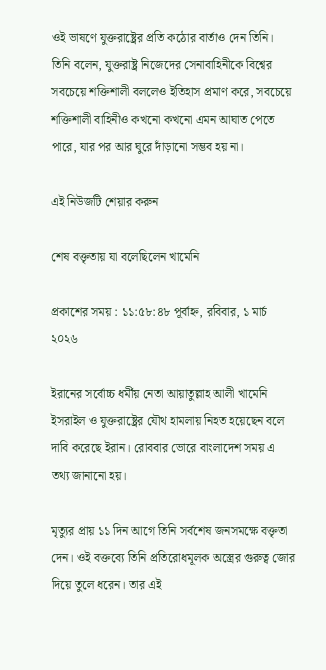ওই ভাষণে যুক্তরাষ্ট্রের প্রতি কঠোর বার্তাও দেন তিনি। তিনি বলেন, যুক্তরাষ্ট্র নিজেদের সেনাবাহিনীকে বিশ্বের সবচেয়ে শক্তিশালী বললেও ইতিহাস প্রমাণ করে, সবচেয়ে শক্তিশালী বাহিনীও কখনো কখনো এমন আঘাত পেতে পারে, যার পর আর ঘুরে দাঁড়ানো সম্ভব হয় না।

এই নিউজটি শেয়ার করুন

শেষ বক্তৃতায় যা বলেছিলেন খামেনি

প্রকাশের সময় : ১১:৫৮:৪৮ পূর্বাহ্ন, রবিবার, ১ মার্চ ২০২৬

ইরানের সর্বোচ্চ ধর্মীয় নেতা আয়াতুল্লাহ আলী খামেনি ইসরাইল ও যুক্তরাষ্ট্রের যৌথ হামলায় নিহত হয়েছেন বলে দাবি করেছে ইরান। রোববার ভোরে বাংলাদেশ সময় এ তথ্য জানানো হয়।

মৃত্যুর প্রায় ১১ দিন আগে তিনি সর্বশেষ জনসমক্ষে বক্তৃতা দেন। ওই বক্তব্যে তিনি প্রতিরোধমূলক অস্ত্রের গুরুত্ব জোর দিয়ে তুলে ধরেন। তার এই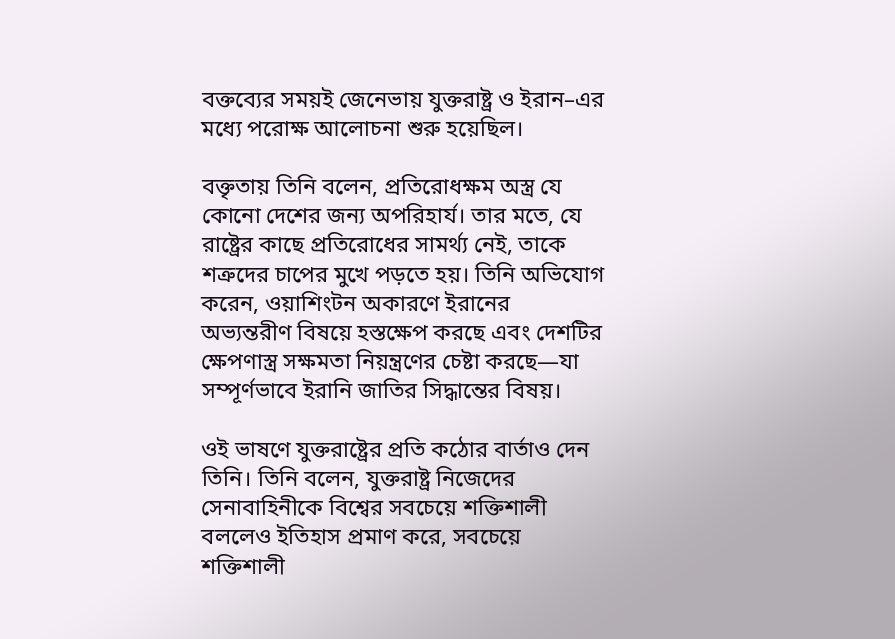বক্তব্যের সময়ই জেনেভায় যুক্তরাষ্ট্র ও ইরান–এর মধ্যে পরোক্ষ আলোচনা শুরু হয়েছিল।

বক্তৃতায় তিনি বলেন, প্রতিরোধক্ষম অস্ত্র যে কোনো দেশের জন্য অপরিহার্য। তার মতে, যে রাষ্ট্রের কাছে প্রতিরোধের সামর্থ্য নেই, তাকে শত্রুদের চাপের মুখে পড়তে হয়। তিনি অভিযোগ করেন, ওয়াশিংটন অকারণে ইরানের অভ্যন্তরীণ বিষয়ে হস্তক্ষেপ করছে এবং দেশটির ক্ষেপণাস্ত্র সক্ষমতা নিয়ন্ত্রণের চেষ্টা করছে—যা সম্পূর্ণভাবে ইরানি জাতির সিদ্ধান্তের বিষয়।

ওই ভাষণে যুক্তরাষ্ট্রের প্রতি কঠোর বার্তাও দেন তিনি। তিনি বলেন, যুক্তরাষ্ট্র নিজেদের সেনাবাহিনীকে বিশ্বের সবচেয়ে শক্তিশালী বললেও ইতিহাস প্রমাণ করে, সবচেয়ে শক্তিশালী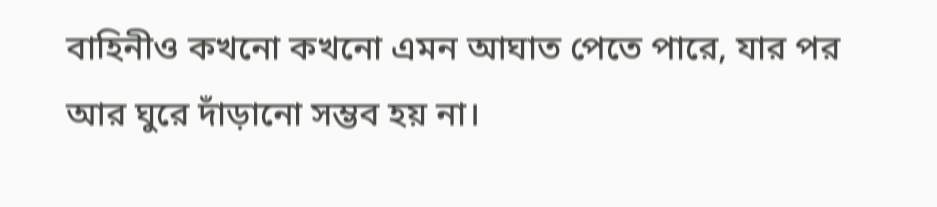বাহিনীও কখনো কখনো এমন আঘাত পেতে পারে, যার পর আর ঘুরে দাঁড়ানো সম্ভব হয় না।